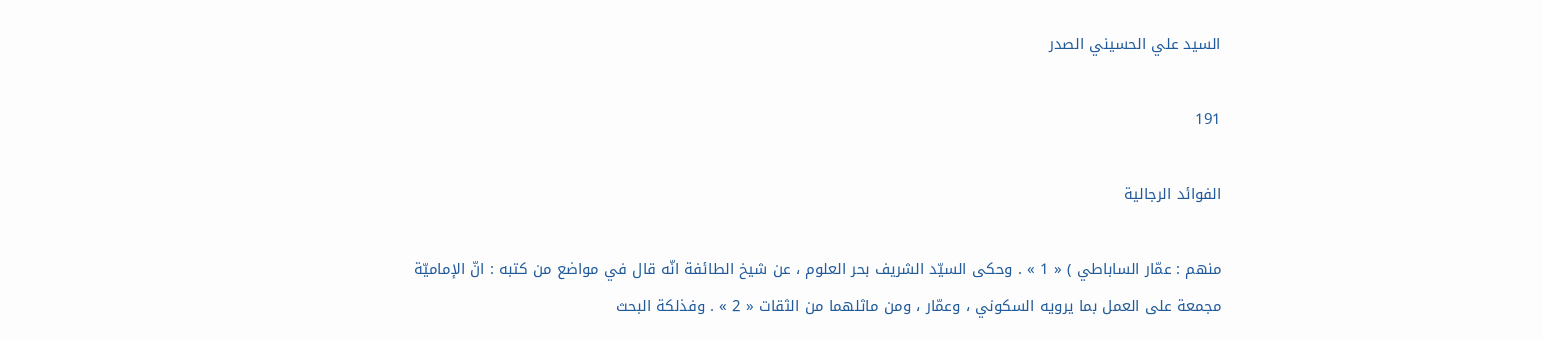السيد علي الحسيني الصدر

191

الفوائد الرجالية

منهم : عمّار الساباطي ) « 1 » . وحكى السيّد الشريف بحر العلوم ، عن شيخ الطائفة انّه قال في مواضع من كتبه : انّ الإماميّة مجمعة على العمل بما يرويه السكوني ، وعمّار ، ومن ماثلهما من الثقات « 2 » . وفذلكة البحث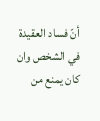أنّ فساد العقيدة في الشخص وان كان يمنع من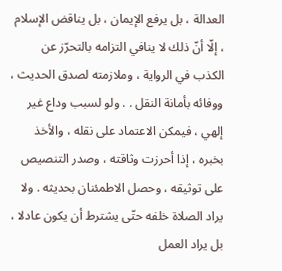العدالة ، بل يرفع الإيمان ، بل يناقض الإسلام ، إلّا أنّ ذلك لا ينافي التزامه بالتحرّز عن الكذب في الرواية ، وملازمته لصدق الحديث ، ووفائه بأمانة النقل . . ولو لسبب وداع غير إلهي ، فيمكن الاعتماد على نقله ، والأخذ بخبره ، إذا أحرزت وثاقته ، وصدر التنصيص على توثيقه ، وحصل الاطمئنان بحديثه . ولا يراد الصلاة خلفه حتّى يشترط أن يكون عادلا ، بل يراد العمل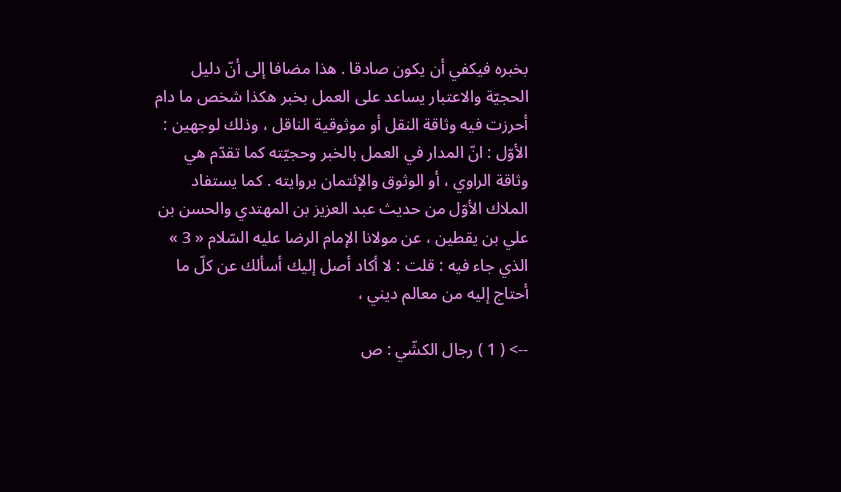بخبره فيكفي أن يكون صادقا . هذا مضافا إلى أنّ دليل الحجيّة والاعتبار يساعد على العمل بخبر هكذا شخص ما دام أحرزت فيه وثاقة النقل أو موثوقية الناقل ، وذلك لوجهين : الأوّل : انّ المدار في العمل بالخبر وحجيّته كما تقدّم هي وثاقة الراوي ، أو الوثوق والإئتمان بروايته . كما يستفاد الملاك الأوّل من حديث عبد العزيز بن المهتدي والحسن بن علي بن يقطين ، عن مولانا الإمام الرضا عليه السّلام « 3 » الذي جاء فيه : قلت : لا أكاد أصل إليك أسألك عن كلّ ما أحتاج إليه من معالم ديني ،

--> ( 1 ) رجال الكشّي : ص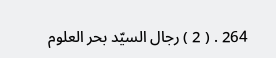264 . ( 2 ) رجال السيّد بحر العلوم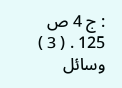: ج 4 ص 125 . ( 3 ) وسائل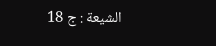الشيعة : ج 18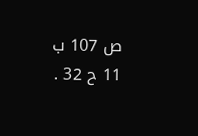ص 107 ب 11 ح 32 .